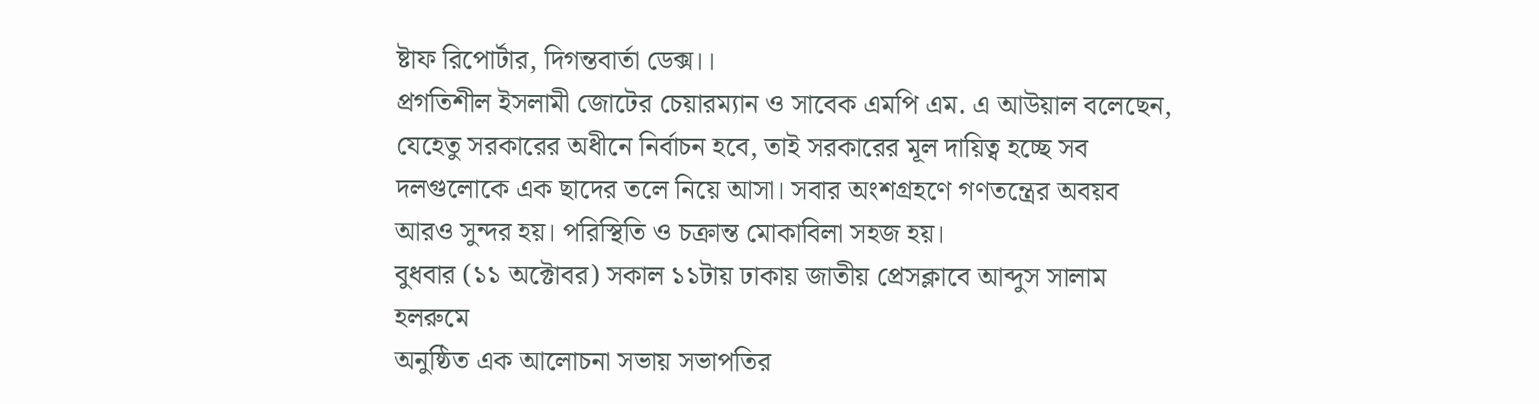ষ্টাফ রিপোর্টার, দিগন্তবার্তা ডেক্স।।
প্রগতিশীল ইসলামী জোটের চেয়ারম্যান ও সাবেক এমপি এম. এ আউয়াল বলেছেন, যেহেতু সরকারের অধীনে নির্বাচন হবে, তাই সরকারের মূল দায়িত্ব হচ্ছে সব দলগুলোকে এক ছাদের তলে নিয়ে আসা। সবার অংশগ্রহণে গণতন্ত্রের অবয়ব আরও সুন্দর হয়। পরিস্থিতি ও চক্রান্ত মোকাবিলা সহজ হয়।
বুধবার (১১ অক্টোবর) সকাল ১১টায় ঢাকায় জাতীয় প্রেসক্লাবে আব্দুস সালাম হলরুমে
অনুষ্ঠিত এক আলোচনা সভায় সভাপতির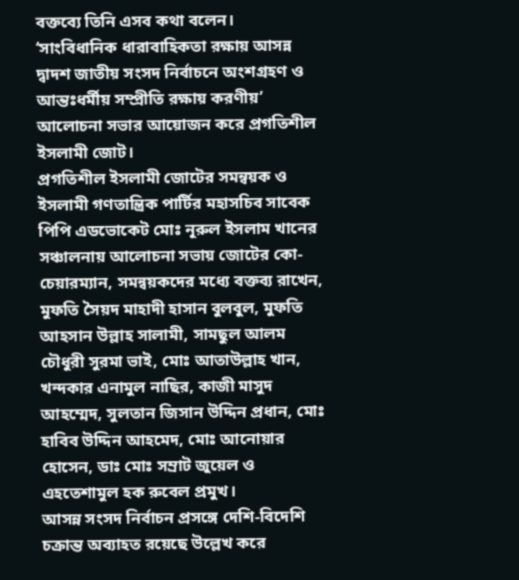বক্তব্যে তিনি এসব কথা বলেন।
‘সাংবিধানিক ধারাবাহিকতা রক্ষায় আসন্ন দ্বাদশ জাতীয় সংসদ নির্বাচনে অংশগ্রহণ ও আন্তঃধর্মীয় সম্প্রীতি রক্ষায় করণীয়’ আলোচনা সভার আয়োজন করে প্রগতিশীল ইসলামী জোট।
প্রগতিশীল ইসলামী জোটের সমন্বয়ক ও ইসলামী গণতান্ত্রিক পার্টির মহাসচিব সাবেক পিপি এডভোকেট মোঃ নূরুল ইসলাম খানের সঞ্চালনায় আলোচনা সভায় জোটের কো-চেয়ারম্যান, সমন্বয়কদের মধ্যে বক্তব্য রাখেন, মুফতি সৈয়দ মাহাদী হাসান বুলবুল, মুফতি আহসান উল্লাহ সালামী, সামছুল আলম চৌধুরী সুরমা ভাই, মোঃ আতাউল্লাহ খান, খন্দকার এনামুল নাছির, কাজী মাসুদ আহম্মেদ, সুলতান জিসান উদ্দিন প্রধান, মোঃ হাবিব উদ্দিন আহমেদ, মোঃ আনোয়ার হোসেন, ডাঃ মোঃ সম্রাট জুয়েল ও এহতেশামুল হক রুবেল প্রমুখ।
আসন্ন সংসদ নির্বাচন প্রসঙ্গে দেশি-বিদেশি চক্রান্ত অব্যাহত রয়েছে উল্লেখ করে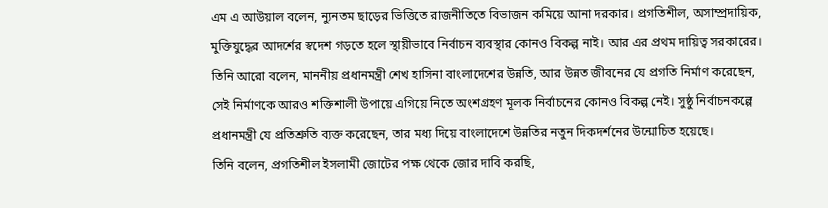এম এ আউয়াল বলেন, ন্যুনতম ছাড়ের ভিত্তিতে রাজনীতিতে বিভাজন কমিয়ে আনা দরকার। প্রগতিশীল, অসাম্প্রদায়িক, মুক্তিযুদ্ধের আদর্শের স্বদেশ গড়তে হলে স্থায়ীভাবে নির্বাচন ব্যবস্থার কোনও বিকল্প নাই। আর এর প্রথম দায়িত্ব সরকারের।
তিনি আরো বলেন, মাননীয় প্রধানমন্ত্রী শেখ হাসিনা বাংলাদেশের উন্নতি, আর উন্নত জীবনের যে প্রগতি নির্মাণ করেছেন, সেই নির্মাণকে আরও শক্তিশালী উপায়ে এগিয়ে নিতে অংশগ্রহণ মূলক নির্বাচনের কোনও বিকল্প নেই। সুষ্ঠু নির্বাচনকল্পে প্রধানমন্ত্রী যে প্রতিশ্রুতি ব্যক্ত করেছেন, তার মধ্য দিয়ে বাংলাদেশে উন্নতির নতুন দিকদর্শনের উন্মোচিত হয়েছে।
তিনি বলেন, প্রগতিশীল ইসলামী জোটের পক্ষ থেকে জোর দাবি করছি,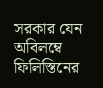সরকার যেন অবিলম্বে ফিলিস্তিনের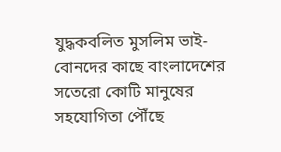যুদ্ধকবলিত মুসলিম ভাই-বোনদের কাছে বাংলাদেশের সতেরো কোটি মানুষের সহযোগিতা পৌঁছে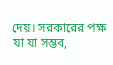দেয়। সরকারের পক্ষ যা যা সম্ভব,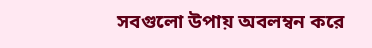সবগুলো উপায় অবলম্বন করে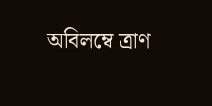অবিলম্বে ত্রাণ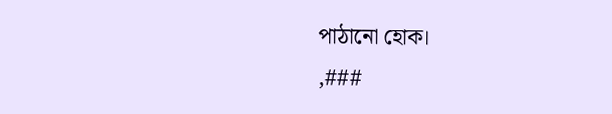পাঠানো হোক।
,###